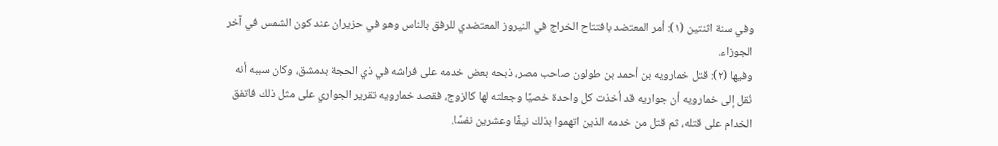وفي سنة اثنتين (١): أمر المعتضد بافتتاح الخراج في النيروز المعتضدي للرفق بالناس وهو في حزيران عند كون الشمس في آخر الجوزاء.
وفيها (٢): قتل خمارويه بن أحمد بن طولون صاحب مصر، ذبحه بعض خدمه على فراشه في ذي الحجة بدمشق، وكان سببه أنه نُقل إلى خمارويه أن جواريه قد أخذت كل واحدة خصيًا وجعلته لها كالزوج، فقصد خمارويه تقرير الجواري على مثل ذلك فاتفق الخدام على قتله، ثم قتل من خدمه الذين اتهموا بذلك نيفًا وعشرين نفسًا.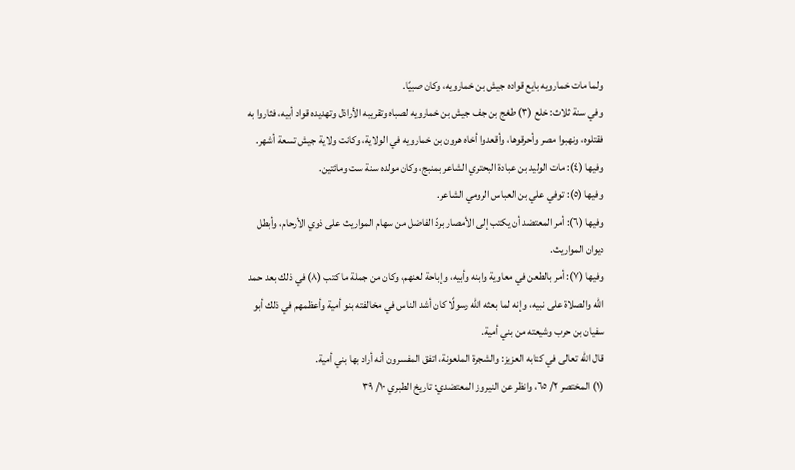ولما مات خمارويه بايع قواده جيش بن خمارويه، وكان صبيًا.
وفي سنة ثلاث: خلع (٣) طغج بن جف جيش بن خمارويه لصباه وتقريبه الأراذل وتهديده قواد أبيه، فثاروا به فقتلوه، ونهبوا مصر وأحرقوها، وأقعدوا أخاه هرون بن خمارويه في الولاية، وكانت ولاية جيش تسعة أشهر.
وفيها (٤): مات الوليد بن عبادة البحتري الشاعر بمنبج، وكان مولده سنة ست ومائتين.
وفيها (٥): توفي علي بن العباس الرومي الشاعر.
وفيها (٦): أمر المعتضد أن يكتب إلى الأمصار بردّ الفاضل من سهام المواريث على ذوي الأرحام، وأبطل ديوان المواريث.
وفيها (٧): أمر بالطعن في معاوية وابنه وأبيه، وإباحة لعنهم، وكان من جملة ما كتب (٨) في ذلك بعد حمد الله والصلاة على نبيه، وإنه لما بعثه الله رسولًا كان أشد الناس في مخالفته بنو أمية وأعظمهم في ذلك أبو سفيان بن حرب وشيعته من بني أمية.
قال الله تعالى في كتابه العزيز: والشجرة الملعونة، اتفق المفسرون أنه أراد بها بني أمية.
(١) المختصر ٢/ ٦٥، وانظر عن النيروز المعتضدي: تاريخ الطبري ١٠/ ٣٩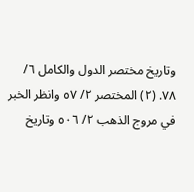وتاريخ مختصر الدول والكامل ٦/ ٧٨. (٢) المختصر ٢/ ٥٧ وانظر الخبر في مروج الذهب ٢/ ٥٠٦ وتاريخ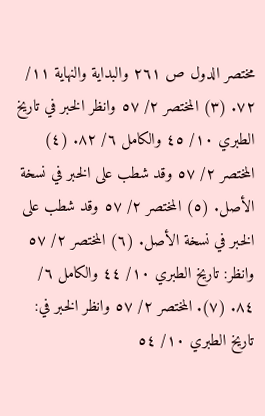مختصر الدول ص ٢٦١ والبداية والنهاية ١١/ ٧٢. (٣) المختصر ٢/ ٥٧ وانظر الخبر في تاريخ الطبري ١٠/ ٤٥ والكامل ٦/ ٨٢. (٤) المختصر ٢/ ٥٧ وقد شطب على الخبر في نسخة الأصل. (٥) المختصر ٢/ ٥٧ وقد شطب على الخبر في نسخة الأصل. (٦) المختصر ٢/ ٥٧ وانظر: تاريخ الطبري ١٠/ ٤٤ والكامل ٦/ ٨٤. (٧). المختصر ٢/ ٥٧ وانظر الخبر في: تاريخ الطبري ١٠/ ٥٤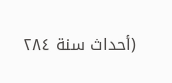(أحداث سنة ٢٨٤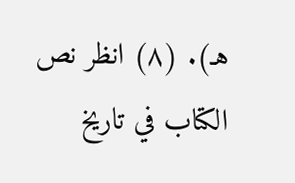هـ). (٨) انظر نص الكتاب في تاريخ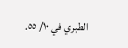الطبري في ١٠/ ٥٥.